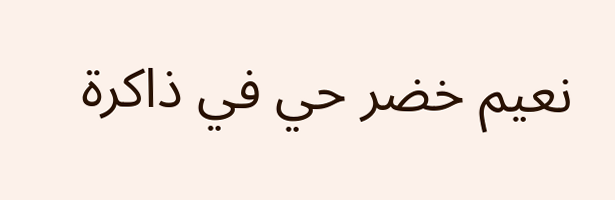نعيم خضر حي في ذاكرة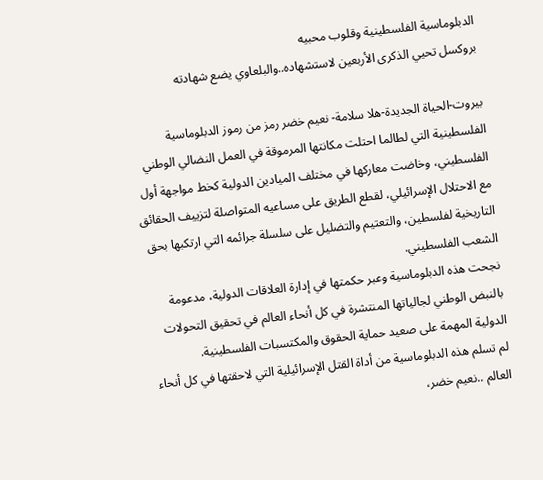الدبلوماسية الفلسطينية وقلوب محبيه
بروكسل تحيي الذكرى الأربعين لاستشهاده..والبلعاوي يضع شهادته

بيروت-الحياة الجديدة-هلا سلامة- نعيم خضر رمز من رموز الدبلوماسية الفلسطينية التي لطالما احتلت مكانتها المرموقة في العمل النضالي الوطني الفلسطيني، وخاضت معاركها في مختلف الميادين الدولية كخط مواجهة أول مع الاحتلال الإسرائيلي، لقطع الطريق على مساعيه المتواصلة لتزييف الحقائق التاريخية لفلسطين، والتعتيم والتضليل على سلسلة جرائمه التي ارتكبها بحق الشعب الفلسطيني.
نجحت هذه الدبلوماسية وعبر حكمتها في إدارة العلاقات الدولية، مدعومة بالنبض الوطني لجالياتها المنتشرة في كل أنحاء العالم في تحقيق التحولات الدولية المهمة على صعيد حماية الحقوق والمكتسبات الفلسطينية.
لم تسلم هذه الدبلوماسية من أداة القتل الإسرائيلية التي لاحقتها في كل أنحاء العالم ..نعيم خضر،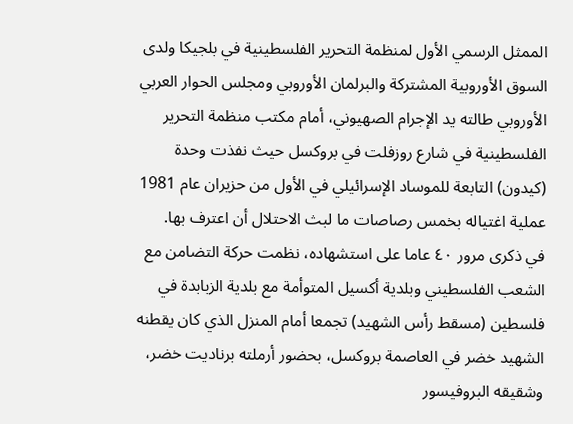الممثل الرسمي الأول لمنظمة التحرير الفلسطينية في بلجيكا ولدى السوق الأوروبية المشتركة والبرلمان الأوروبي ومجلس الحوار العربي الأوروبي طالته يد الإجرام الصهيوني، أمام مكتب منظمة التحرير الفلسطينية في شارع روزفلت في بروكسل حيث نفذت وحدة (كيدون) التابعة للموساد الإسرائيلي في الأول من حزيران عام 1981 عملية اغتياله بخمس رصاصات ما لبث الاحتلال أن اعترف بها.
في ذكرى مرور ٤٠ عاما على استشهاده، نظمت حركة التضامن مع الشعب الفلسطيني وبلدية أكسيل المتوأمة مع بلدية الزبابدة في فلسطين (مسقط رأس الشهيد) تجمعا أمام المنزل الذي كان يقطنه الشهيد خضر في العاصمة بروكسل، بحضور أرملته برناديت خضر، وشقيقه البروفيسور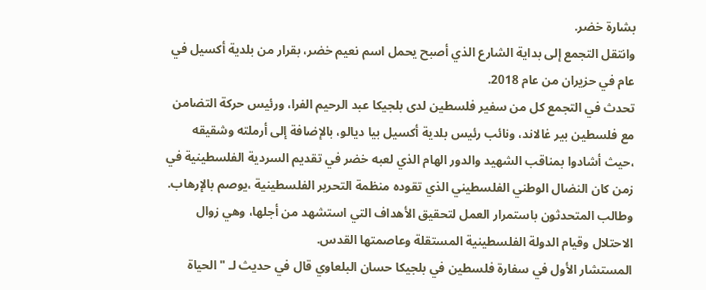بشارة خضر.
وانتقل التجمع إلى بداية الشارع الذي أصبح يحمل اسم نعيم خضر، بقرار من بلدية أكسيل في عام في حزيران من عام 2018.
تحدث في التجمع كل من سفير فلسطين لدى بلجيكا عبد الرحيم الفرا، ورئيس حركة التضامن مع فلسطين بير غالاند، ونائب رئيس بلدية أكسيل بيا ديالو، بالإضافة إلى أرملته وشقيقه ،حيث أشادوا بمناقب الشهيد والدور الهام الذي لعبه خضر في تقديم السردية الفلسطينية في زمن كان النضال الوطني الفلسطيني الذي تقوده منظمة التحرير الفلسطينية ،يوصم بالإرهاب.
وطالب المتحدثون باستمرار العمل لتحقيق الأهداف التي استشهد من أجلها، وهي زوال الاحتلال وقيام الدولة الفلسطينية المستقلة وعاصمتها القدس.
المستشار الأول في سفارة فلسطين في بلجيكا حسان البلعاوي قال في حديث لـ "الحياة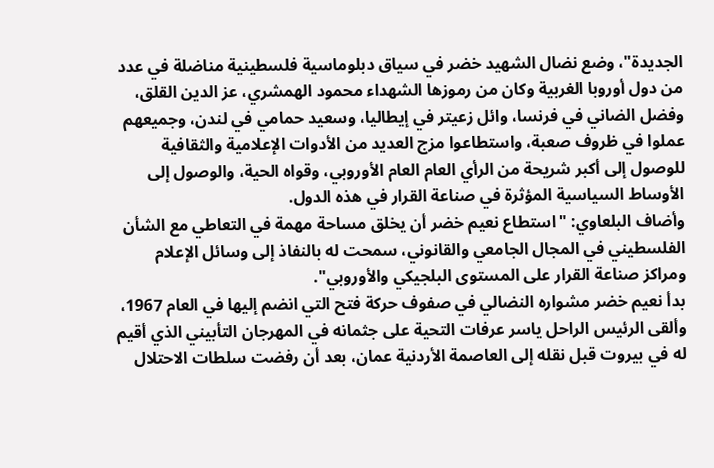الجديدة"، وضع نضال الشهيد خضر في سياق دبلوماسية فلسطينية مناضلة في عدد من دول أوروبا الغربية وكان من رموزها الشهداء محمود الهمشري، عز الدين القلق، وفضل الضاني في فرنسا، وائل زعيتر في إيطاليا، وسعيد حمامي في لندن، وجميعهم عملوا في ظروف صعبة، واستطاعوا مزج العديد من الأدوات الإعلامية والثقافية للوصول إلى أكبر شريحة من الرأي العام العام الأوروبي، وقواه الحية، والوصول إلى الأوساط السياسية المؤثرة في صناعة القرار في هذه الدول.
وأضاف البلعاوي: "استطاع نعيم خضر أن يخلق مساحة مهمة في التعاطي مع الشأن الفلسطيني في المجال الجامعي والقانوني، سمحت له بالنفاذ إلى وسائل الإعلام ومراكز صناعة القرار على المستوى البلجيكي والأوروبي".
بدأ نعيم خضر مشواره النضالي في صفوف حركة فتح التي انضم إليها في العام 1967، وألقى الرئيس الراحل ياسر عرفات التحية على جثمانه في المهرجان التأبيني الذي أقيم له في بيروت قبل نقله إلى العاصمة الأردنية عمان، بعد أن رفضت سلطات الاحتلال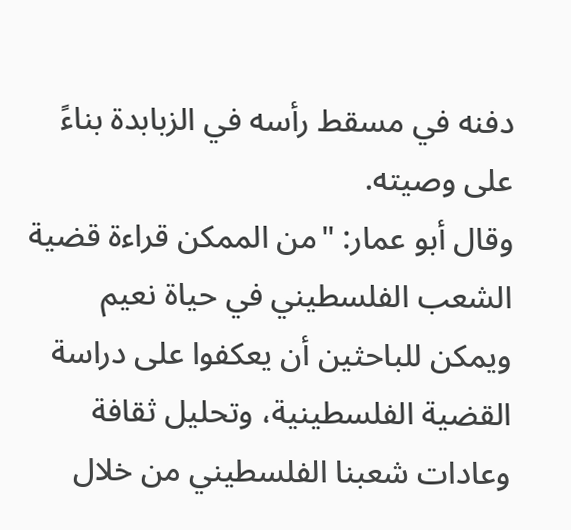دفنه في مسقط رأسه في الزبابدة بناءً على وصيته.
وقال أبو عمار: "من الممكن قراءة قضية الشعب الفلسطيني في حياة نعيم ويمكن للباحثين أن يعكفوا على دراسة القضية الفلسطينية، وتحليل ثقافة وعادات شعبنا الفلسطيني من خلال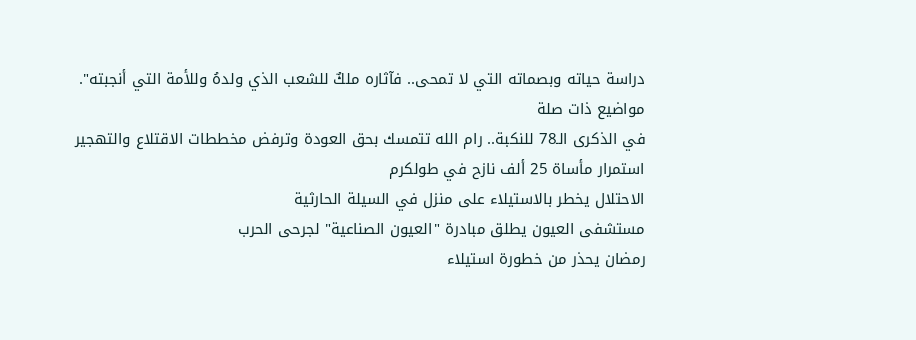دراسة حياته وبصماته التي لا تمحى.. فآثاره ملكٌ للشعب الذي ولدهُ وللأمة التي أنجبته".
مواضيع ذات صلة
في الذكرى الـ78 للنكبة.. رام الله تتمسك بحق العودة وترفض مخططات الاقتلاع والتهجير
استمرار مأساة 25 ألف نازح في طولكرم
الاحتلال يخطر بالاستيلاء على منزل في السيلة الحارثية
مستشفى العيون يطلق مبادرة "العيون الصناعية" لجرحى الحرب
رمضان يحذر من خطورة استيلاء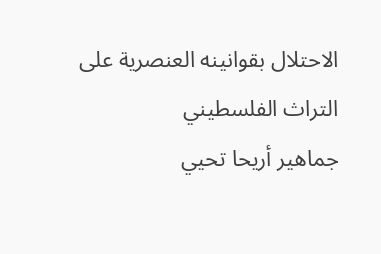الاحتلال بقوانينه العنصرية على التراث الفلسطيني
جماهير أريحا تحيي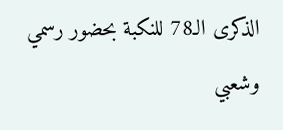الذكرى الـ78 للنكبة بحضور رسمي وشعبي